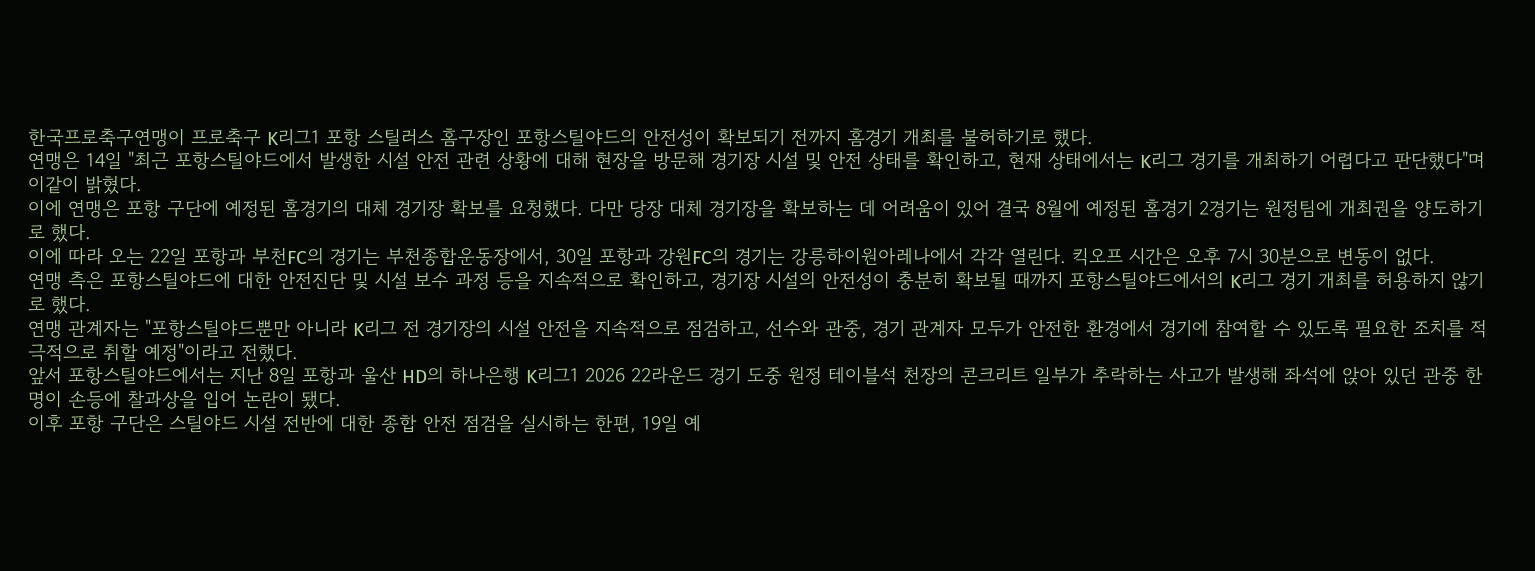한국프로축구연맹이 프로축구 K리그1 포항 스틸러스 홈구장인 포항스틸야드의 안전성이 확보되기 전까지 홈경기 개최를 불허하기로 했다.
연맹은 14일 "최근 포항스틸야드에서 발생한 시설 안전 관련 상황에 대해 현장을 방문해 경기장 시설 및 안전 상태를 확인하고, 현재 상태에서는 K리그 경기를 개최하기 어렵다고 판단했다"며 이같이 밝혔다.
이에 연맹은 포항 구단에 예정된 홈경기의 대체 경기장 확보를 요청했다. 다만 당장 대체 경기장을 확보하는 데 어려움이 있어 결국 8월에 예정된 홈경기 2경기는 원정팀에 개최권을 양도하기로 했다.
이에 따라 오는 22일 포항과 부천FC의 경기는 부천종합운동장에서, 30일 포항과 강원FC의 경기는 강릉하이원아레나에서 각각 열린다. 킥오프 시간은 오후 7시 30분으로 변동이 없다.
연맹 측은 포항스틸야드에 대한 안전진단 및 시설 보수 과정 등을 지속적으로 확인하고, 경기장 시설의 안전성이 충분히 확보될 때까지 포항스틸야드에서의 K리그 경기 개최를 허용하지 않기로 했다.
연맹 관계자는 "포항스틸야드뿐만 아니라 K리그 전 경기장의 시설 안전을 지속적으로 점검하고, 선수와 관중, 경기 관계자 모두가 안전한 환경에서 경기에 참여할 수 있도록 필요한 조치를 적극적으로 취할 예정"이라고 전했다.
앞서 포항스틸야드에서는 지난 8일 포항과 울산 HD의 하나은행 K리그1 2026 22라운드 경기 도중 원정 테이블석 천장의 콘크리트 일부가 추락하는 사고가 발생해 좌석에 앉아 있던 관중 한 명이 손등에 찰과상을 입어 논란이 됐다.
이후 포항 구단은 스틸야드 시설 전반에 대한 종합 안전 점검을 실시하는 한편, 19일 예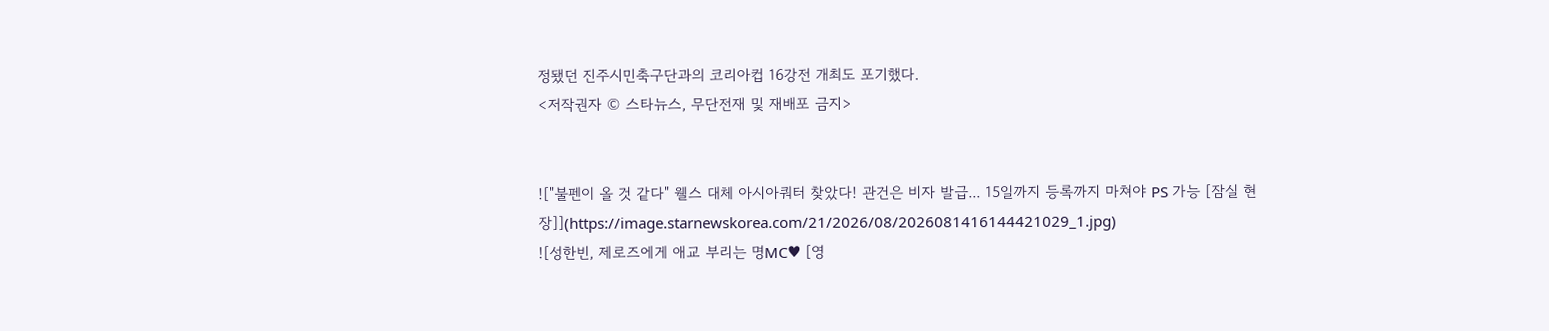정됐던 진주시민축구단과의 코리아컵 16강전 개최도 포기했다.
<저작권자 © 스타뉴스, 무단전재 및 재배포 금지>


!["불펜이 올 것 같다" 웰스 대체 아시아쿼터 찾았다! 관건은 비자 발급... 15일까지 등록까지 마쳐야 PS 가능 [잠실 현장]](https://image.starnewskorea.com/21/2026/08/2026081416144421029_1.jpg)
![성한빈, 제로즈에게 애교 부리는 명MC♥ [영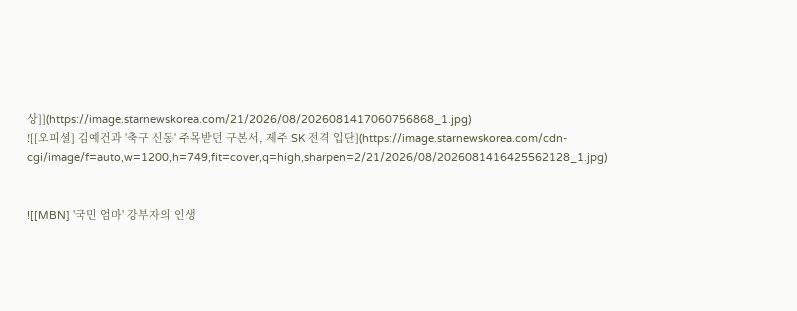상]](https://image.starnewskorea.com/21/2026/08/2026081417060756868_1.jpg)
![[오피셜] 김예건과 '축구 신동' 주목받던 구본서, 제주 SK 전격 입단](https://image.starnewskorea.com/cdn-cgi/image/f=auto,w=1200,h=749,fit=cover,q=high,sharpen=2/21/2026/08/2026081416425562128_1.jpg)


![[MBN] '국민 엄마' 강부자의 인생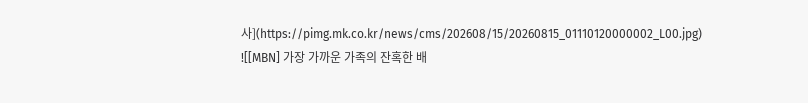사](https://pimg.mk.co.kr/news/cms/202608/15/20260815_01110120000002_L00.jpg)
![[MBN] 가장 가까운 가족의 잔혹한 배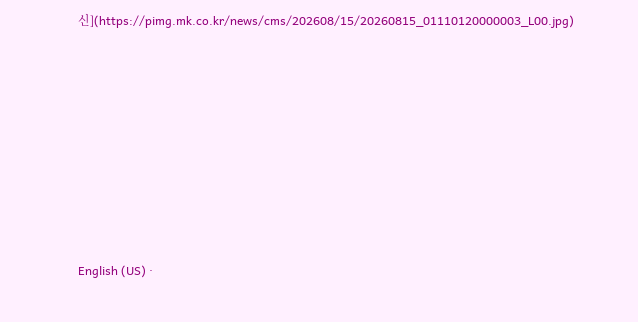신](https://pimg.mk.co.kr/news/cms/202608/15/20260815_01110120000003_L00.jpg)








English (US) ·